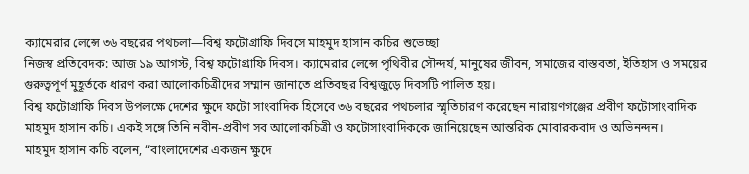ক্যামেরার লেন্সে ৩৬ বছরের পথচলা—বিশ্ব ফটোগ্রাফি দিবসে মাহমুদ হাসান কচির শুভেচ্ছা
নিজস্ব প্রতিবেদক: আজ ১৯ আগস্ট, বিশ্ব ফটোগ্রাফি দিবস। ক্যামেরার লেন্সে পৃথিবীর সৌন্দর্য, মানুষের জীবন, সমাজের বাস্তবতা, ইতিহাস ও সময়ের গুরুত্বপূর্ণ মুহূর্তকে ধারণ করা আলোকচিত্রীদের সম্মান জানাতে প্রতিবছর বিশ্বজুড়ে দিবসটি পালিত হয়।
বিশ্ব ফটোগ্রাফি দিবস উপলক্ষে দেশের ক্ষুদে ফটো সাংবাদিক হিসেবে ৩৬ বছরের পথচলার স্মৃতিচারণ করেছেন নারায়ণগঞ্জের প্রবীণ ফটোসাংবাদিক মাহমুদ হাসান কচি। একই সঙ্গে তিনি নবীন-প্রবীণ সব আলোকচিত্রী ও ফটোসাংবাদিককে জানিয়েছেন আন্তরিক মোবারকবাদ ও অভিনন্দন।
মাহমুদ হাসান কচি বলেন, “বাংলাদেশের একজন ক্ষুদে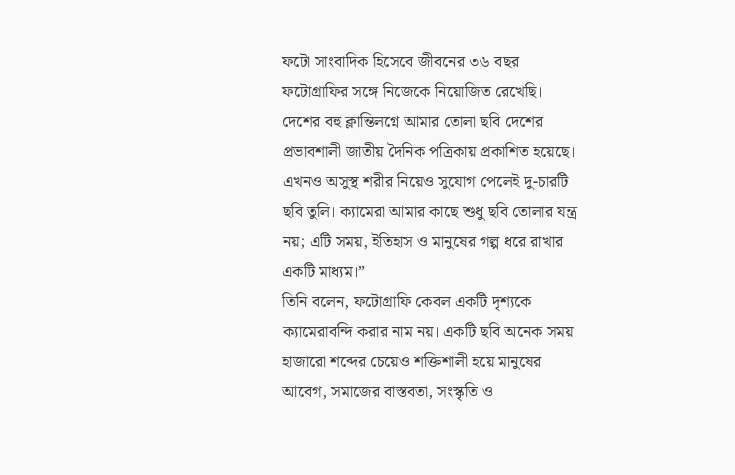ফটো সাংবাদিক হিসেবে জীবনের ৩৬ বছর ফটোগ্রাফির সঙ্গে নিজেকে নিয়োজিত রেখেছি। দেশের বহু ক্লান্তিলগ্নে আমার তোলা ছবি দেশের প্রভাবশালী জাতীয় দৈনিক পত্রিকায় প্রকাশিত হয়েছে। এখনও অসুস্থ শরীর নিয়েও সুযোগ পেলেই দু-চারটি ছবি তুলি। ক্যামেরা আমার কাছে শুধু ছবি তোলার যন্ত্র নয়; এটি সময়, ইতিহাস ও মানুষের গল্প ধরে রাখার একটি মাধ্যম।”
তিনি বলেন, ফটোগ্রাফি কেবল একটি দৃশ্যকে ক্যামেরাবন্দি করার নাম নয়। একটি ছবি অনেক সময় হাজারো শব্দের চেয়েও শক্তিশালী হয়ে মানুষের আবেগ, সমাজের বাস্তবতা, সংস্কৃতি ও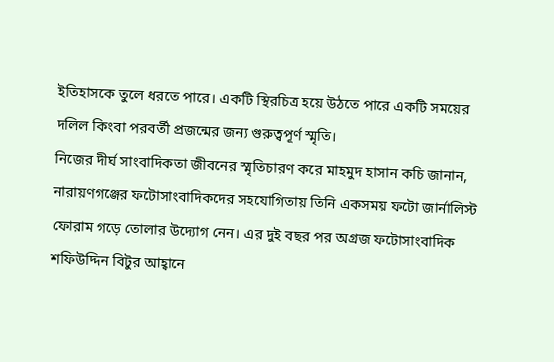ইতিহাসকে তুলে ধরতে পারে। একটি স্থিরচিত্র হয়ে উঠতে পারে একটি সময়ের দলিল কিংবা পরবর্তী প্রজন্মের জন্য গুরুত্বপূর্ণ স্মৃতি।
নিজের দীর্ঘ সাংবাদিকতা জীবনের স্মৃতিচারণ করে মাহমুদ হাসান কচি জানান, নারায়ণগঞ্জের ফটোসাংবাদিকদের সহযোগিতায় তিনি একসময় ফটো জার্নালিস্ট ফোরাম গড়ে তোলার উদ্যোগ নেন। এর দুই বছর পর অগ্রজ ফটোসাংবাদিক শফিউদ্দিন বিটুর আহ্বানে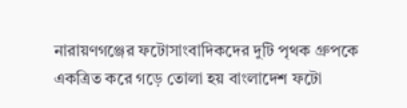নারায়ণগঞ্জের ফটোসাংবাদিকদের দুটি পৃথক গ্রুপকে একত্রিত করে গড়ে তোলা হয় বাংলাদেশ ফটো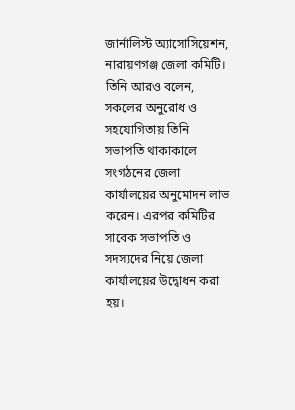জার্নালিস্ট অ্যাসোসিয়েশন, নারায়ণগঞ্জ জেলা কমিটি।
তিনি আরও বলেন, সকলের অনুরোধ ও সহযোগিতায় তিনি সভাপতি থাকাকালে সংগঠনের জেলা কার্যালয়ের অনুমোদন লাভ করেন। এরপর কমিটির সাবেক সভাপতি ও সদস্যদের নিয়ে জেলা কার্যালয়ের উদ্বোধন করা হয়।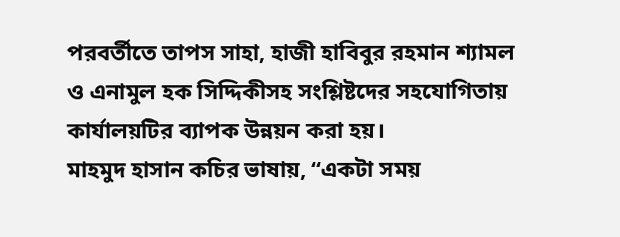পরবর্তীতে তাপস সাহা, হাজী হাবিবুর রহমান শ্যামল ও এনামুল হক সিদ্দিকীসহ সংশ্লিষ্টদের সহযোগিতায় কার্যালয়টির ব্যাপক উন্নয়ন করা হয়।
মাহমুদ হাসান কচির ভাষায়, “একটা সময়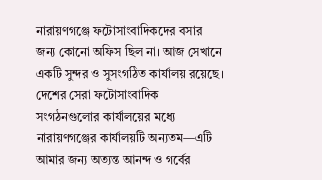নারায়ণগঞ্জে ফটোসাংবাদিকদের বসার জন্য কোনো অফিস ছিল না। আজ সেখানে একটি সুন্দর ও সুসংগঠিত কার্যালয় রয়েছে। দেশের সেরা ফটোসাংবাদিক সংগঠনগুলোর কার্যালয়ের মধ্যে নারায়ণগঞ্জের কার্যালয়টি অন্যতম—এটি আমার জন্য অত্যন্ত আনন্দ ও গর্বের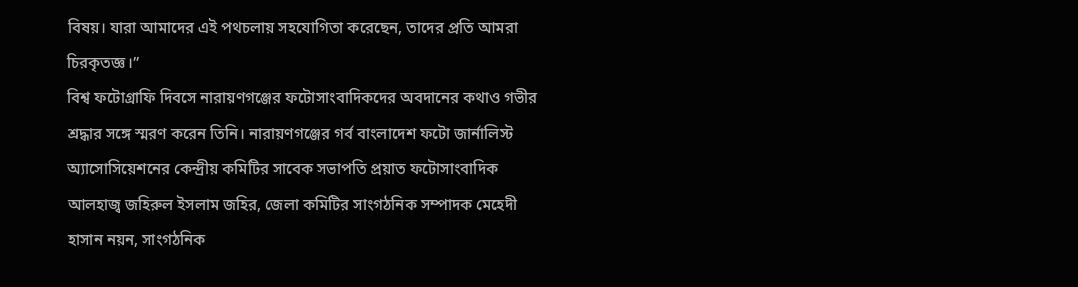বিষয়। যারা আমাদের এই পথচলায় সহযোগিতা করেছেন, তাদের প্রতি আমরা চিরকৃতজ্ঞ।”
বিশ্ব ফটোগ্রাফি দিবসে নারায়ণগঞ্জের ফটোসাংবাদিকদের অবদানের কথাও গভীর শ্রদ্ধার সঙ্গে স্মরণ করেন তিনি। নারায়ণগঞ্জের গর্ব বাংলাদেশ ফটো জার্নালিস্ট অ্যাসোসিয়েশনের কেন্দ্রীয় কমিটির সাবেক সভাপতি প্রয়াত ফটোসাংবাদিক আলহাজ্ব জহিরুল ইসলাম জহির, জেলা কমিটির সাংগঠনিক সম্পাদক মেহেদী হাসান নয়ন, সাংগঠনিক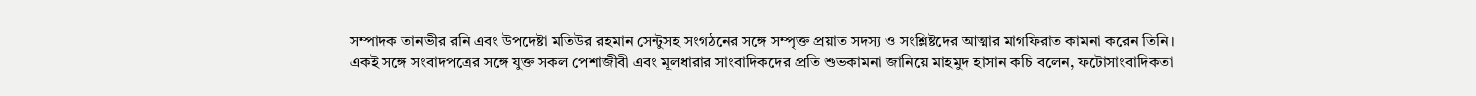সম্পাদক তানভীর রনি এবং উপদেষ্টা মতিউর রহমান সেন্টুসহ সংগঠনের সঙ্গে সম্পৃক্ত প্রয়াত সদস্য ও সংশ্লিষ্টদের আত্মার মাগফিরাত কামনা করেন তিনি।
একই সঙ্গে সংবাদপত্রের সঙ্গে যুক্ত সকল পেশাজীবী এবং মূলধারার সাংবাদিকদের প্রতি শুভকামনা জানিয়ে মাহমুদ হাসান কচি বলেন, ফটোসাংবাদিকতা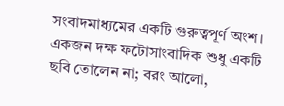সংবাদমাধ্যমের একটি গুরুত্বপূর্ণ অংশ। একজন দক্ষ ফটোসাংবাদিক শুধু একটি ছবি তোলেন না; বরং আলো,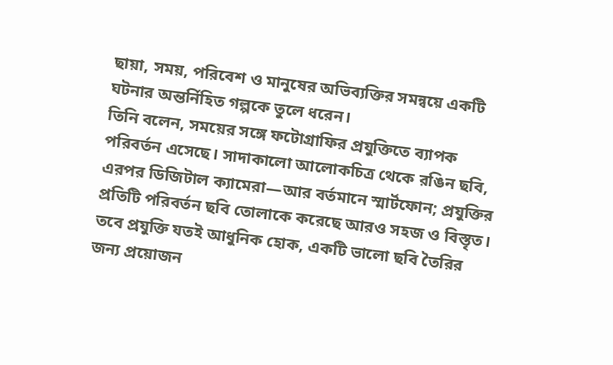ছায়া, সময়, পরিবেশ ও মানুষের অভিব্যক্তির সমন্বয়ে একটি ঘটনার অন্তর্নিহিত গল্পকে তুলে ধরেন।
তিনি বলেন, সময়ের সঙ্গে ফটোগ্রাফির প্রযুক্তিতে ব্যাপক পরিবর্তন এসেছে। সাদাকালো আলোকচিত্র থেকে রঙিন ছবি, এরপর ডিজিটাল ক্যামেরা—আর বর্তমানে স্মার্টফোন; প্রযুক্তির প্রতিটি পরিবর্তন ছবি তোলাকে করেছে আরও সহজ ও বিস্তৃত। তবে প্রযুক্তি যতই আধুনিক হোক, একটি ভালো ছবি তৈরির জন্য প্রয়োজন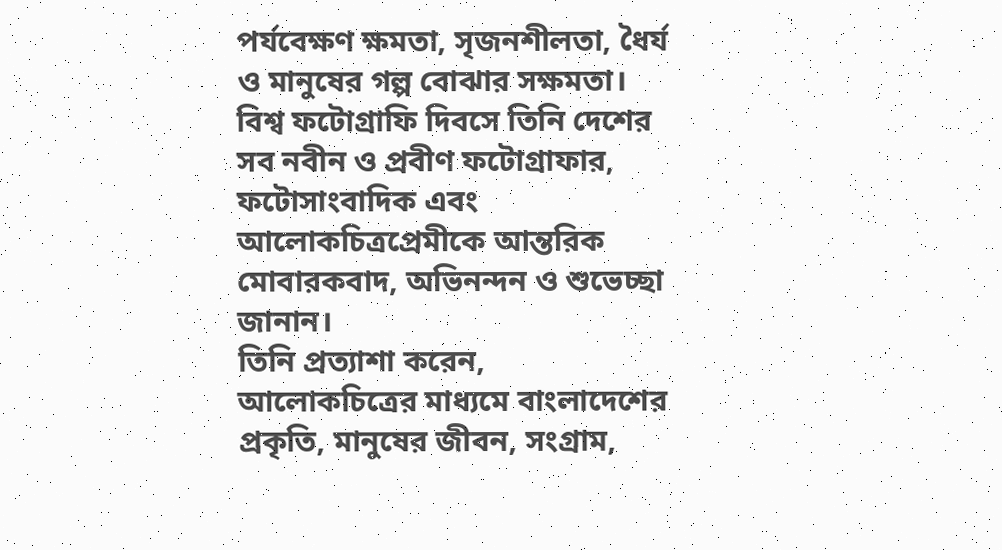পর্যবেক্ষণ ক্ষমতা, সৃজনশীলতা, ধৈর্য ও মানুষের গল্প বোঝার সক্ষমতা।
বিশ্ব ফটোগ্রাফি দিবসে তিনি দেশের সব নবীন ও প্রবীণ ফটোগ্রাফার, ফটোসাংবাদিক এবং আলোকচিত্রপ্রেমীকে আন্তরিক মোবারকবাদ, অভিনন্দন ও শুভেচ্ছা জানান।
তিনি প্রত্যাশা করেন, আলোকচিত্রের মাধ্যমে বাংলাদেশের প্রকৃতি, মানুষের জীবন, সংগ্রাম,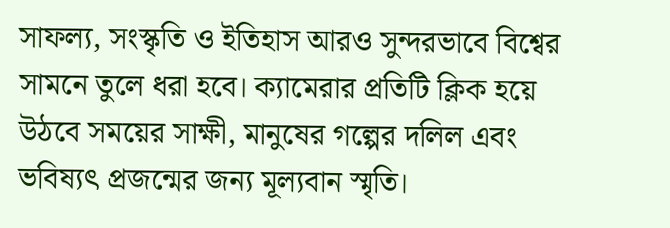সাফল্য, সংস্কৃতি ও ইতিহাস আরও সুন্দরভাবে বিশ্বের সামনে তুলে ধরা হবে। ক্যামেরার প্রতিটি ক্লিক হয়ে উঠবে সময়ের সাক্ষী, মানুষের গল্পের দলিল এবং ভবিষ্যৎ প্রজন্মের জন্য মূল্যবান স্মৃতি।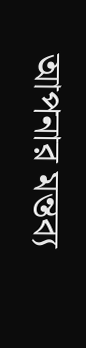আপনার মন্তব্য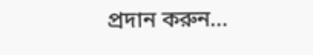প্রদান করুন...